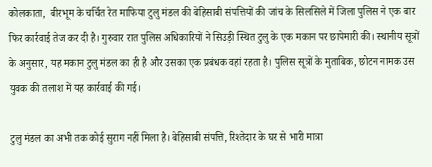कोलकाता,  बीरभूम के चर्चित रेत माफिया टुलु मंडल की बेहिसाबी संपत्तियों की जांच के सिलसिले में जिला पुलिस ने एक बार फिर कार्रवाई तेज कर दी है। गुरुवार रात पुलिस अधिकारियों ने सिउड़ी स्थित टुलु के एक मकान पर छापेमारी की। स्थानीय सूत्रों के अनुसार, यह मकान टुलु मंडल का ही है और उसका एक प्रबंधक वहां रहता है। पुलिस सूत्रों के मुताबिक, छोटन नामक उस युवक की तलाश में यह कार्रवाई की गई।

टुलु मंडल का अभी तक कोई सुराग नहीं मिला है। बेहिसाबी संपत्ति, रिश्तेदार के घर से भारी मात्रा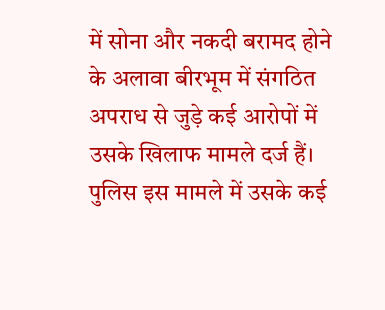में सोना और नकदी बरामद होने के अलावा बीरभूम में संगठित अपराध से जुड़े कई आरोपों में उसके खिलाफ मामले दर्ज हैं। पुलिस इस मामले में उसके कई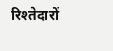रिश्तेदारों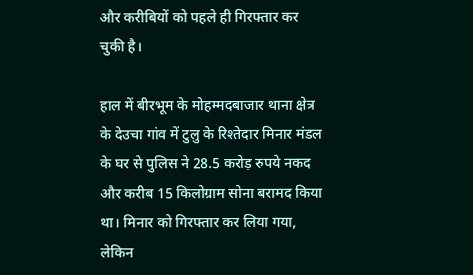और करीबियों को पहले ही गिरफ्तार कर चुकी है।

हाल में बीरभूम के मोहम्मदबाजार थाना क्षेत्र के देउचा गांव में टुलु के रिश्तेदार मिनार मंडल के घर से पुलिस ने 28.5 करोड़ रुपये नकद और करीब 15 किलोग्राम सोना बरामद किया था। मिनार को गिरफ्तार कर लिया गया, लेकिन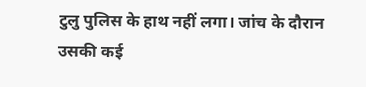टुलु पुलिस के हाथ नहीं लगा। जांच के दौरान उसकी कई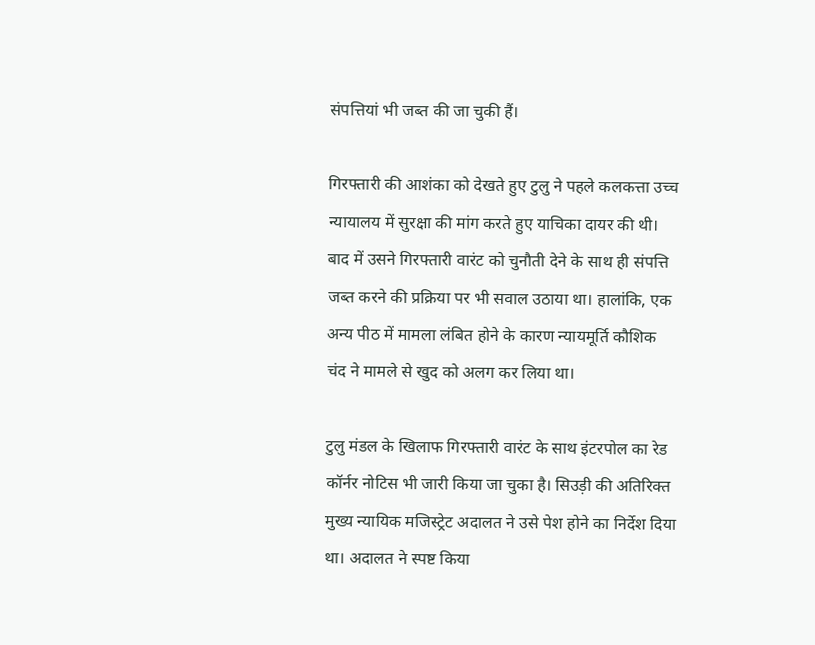संपत्तियां भी जब्त की जा चुकी हैं।

गिरफ्तारी की आशंका को देखते हुए टुलु ने पहले कलकत्ता उच्च न्यायालय में सुरक्षा की मांग करते हुए याचिका दायर की थी। बाद में उसने गिरफ्तारी वारंट को चुनौती देने के साथ ही संपत्ति जब्त करने की प्रक्रिया पर भी सवाल उठाया था। हालांकि, एक अन्य पीठ में मामला लंबित होने के कारण न्यायमूर्ति कौशिक चंद ने मामले से खुद को अलग कर लिया था।

टुलु मंडल के खिलाफ गिरफ्तारी वारंट के साथ इंटरपोल का रेड कॉर्नर नोटिस भी जारी किया जा चुका है। सिउड़ी की अतिरिक्त मुख्य न्यायिक मजिस्ट्रेट अदालत ने उसे पेश होने का निर्देश दिया था। अदालत ने स्पष्ट किया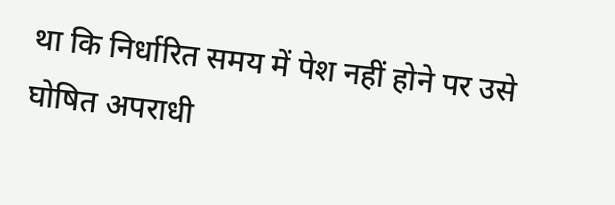था कि निर्धारित समय में पेश नहीं होने पर उसे घोषित अपराधी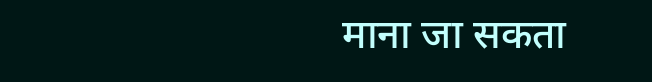माना जा सकता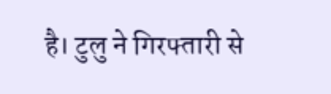है। टुलु ने गिरफ्तारी से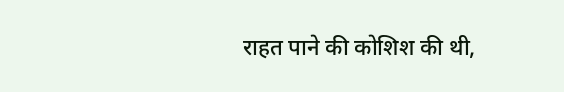राहत पाने की कोशिश की थी,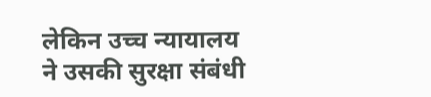लेकिन उच्च न्यायालय ने उसकी सुरक्षा संबंधी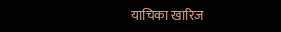याचिका खारिज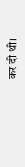कर दी थी।